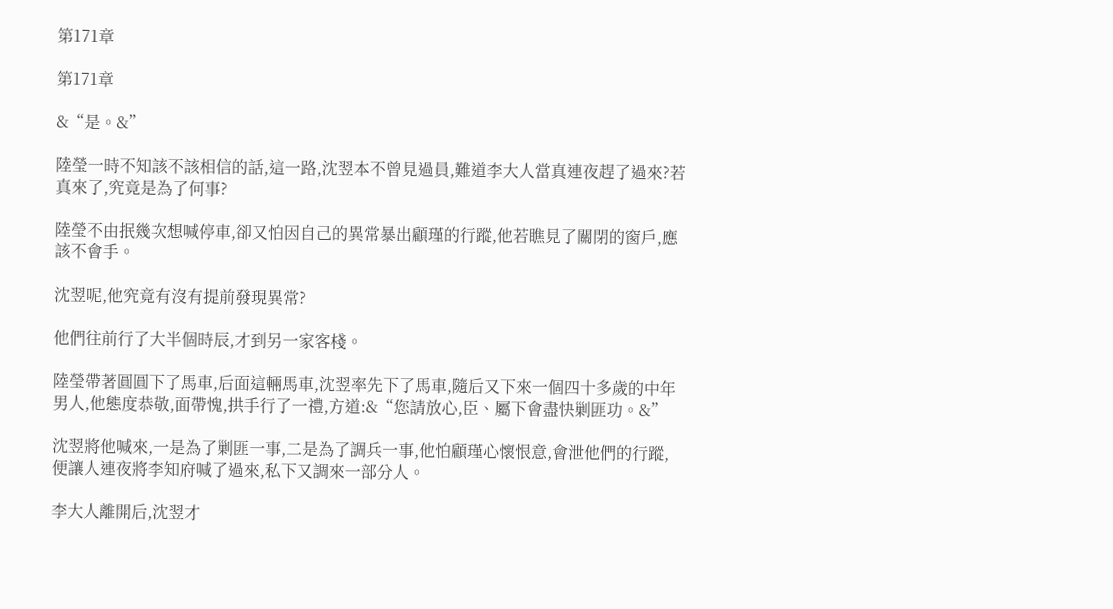第171章

第171章

&“是。&”

陸瑩一時不知該不該相信的話,這一路,沈翌本不曾見過員,難道李大人當真連夜趕了過來?若真來了,究竟是為了何事?

陸瑩不由抿幾次想喊停車,卻又怕因自己的異常暴出顧瑾的行蹤,他若瞧見了關閉的窗戶,應該不會手。

沈翌呢,他究竟有沒有提前發現異常?

他們往前行了大半個時辰,才到另一家客棧。

陸瑩帶著圓圓下了馬車,后面這輛馬車,沈翌率先下了馬車,隨后又下來一個四十多歲的中年男人,他態度恭敬,面帶愧,拱手行了一禮,方道:&“您請放心,臣、屬下會盡快剿匪功。&”

沈翌將他喊來,一是為了剿匪一事,二是為了調兵一事,他怕顧瑾心懷恨意,會泄他們的行蹤,便讓人連夜將李知府喊了過來,私下又調來一部分人。

李大人離開后,沈翌才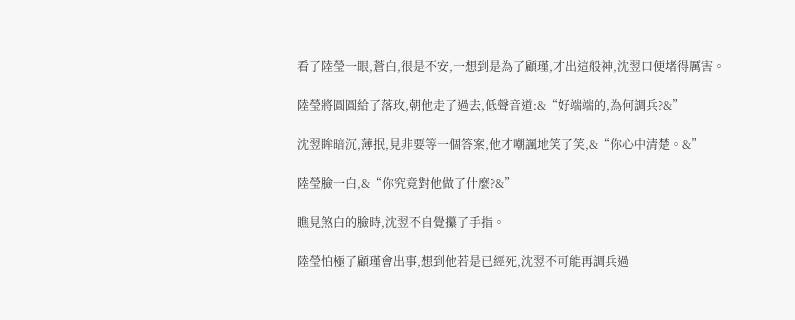看了陸瑩一眼,蒼白,很是不安,一想到是為了顧瑾,才出這般神,沈翌口便堵得厲害。

陸瑩將圓圓給了落玫,朝他走了過去,低聲音道:&“好端端的,為何調兵?&”

沈翌眸暗沉,薄抿,見非要等一個答案,他才嘲諷地笑了笑,&“你心中清楚。&”

陸瑩臉一白,&“你究竟對他做了什麼?&”

瞧見煞白的臉時,沈翌不自覺攥了手指。

陸瑩怕極了顧瑾會出事,想到他若是已經死,沈翌不可能再調兵過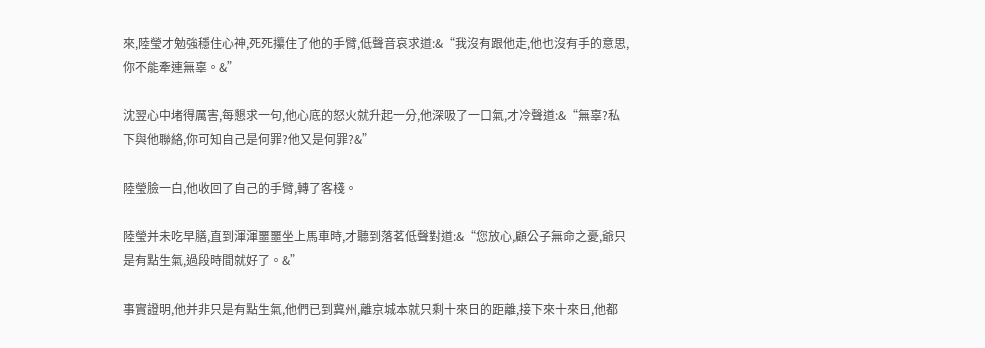來,陸瑩才勉強穩住心神,死死攥住了他的手臂,低聲音哀求道:&“我沒有跟他走,他也沒有手的意思,你不能牽連無辜。&”

沈翌心中堵得厲害,每懇求一句,他心底的怒火就升起一分,他深吸了一口氣,才冷聲道:&“無辜?私下與他聯絡,你可知自己是何罪?他又是何罪?&”

陸瑩臉一白,他收回了自己的手臂,轉了客棧。

陸瑩并未吃早膳,直到渾渾噩噩坐上馬車時,才聽到落茗低聲對道:&“您放心,顧公子無命之憂,爺只是有點生氣,過段時間就好了。&”

事實證明,他并非只是有點生氣,他們已到冀州,離京城本就只剩十來日的距離,接下來十來日,他都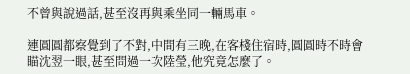不曾與說過話,甚至沒再與乘坐同一輛馬車。

連圓圓都察覺到了不對,中間有三晚,在客棧住宿時,圓圓時不時會瞄沈翌一眼,甚至問過一次陸瑩,他究竟怎麼了。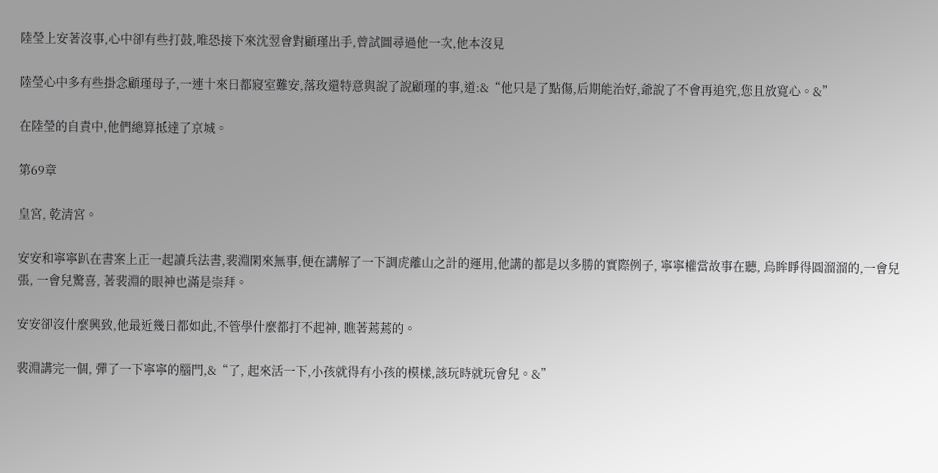陸瑩上安著沒事,心中卻有些打鼓,唯恐接下來沈翌會對顧瑾出手,曾試圖尋過他一次,他本沒見

陸瑩心中多有些掛念顧瑾母子,一連十來日都寢室難安,落玫還特意與說了說顧瑾的事,道:&“他只是了點傷,后期能治好,爺說了不會再追究,您且放寬心。&”

在陸瑩的自責中,他們總算抵達了京城。

第69章

皇宮, 乾清宮。

安安和寧寧趴在書案上正一起讀兵法書,裴淵閑來無事,便在講解了一下調虎離山之計的運用,他講的都是以多勝的實際例子, 寧寧權當故事在聽, 烏眸睜得圓溜溜的,一會兒張, 一會兒驚喜, 著裴淵的眼神也滿是崇拜。

安安卻沒什麼興致,他最近幾日都如此,不管學什麼都打不起神, 瞧著蔫蔫的。

裴淵講完一個, 彈了一下寧寧的腦門,&“了, 起來活一下,小孩就得有小孩的模樣,該玩時就玩會兒。&”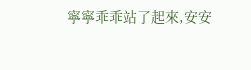寧寧乖乖站了起來,安安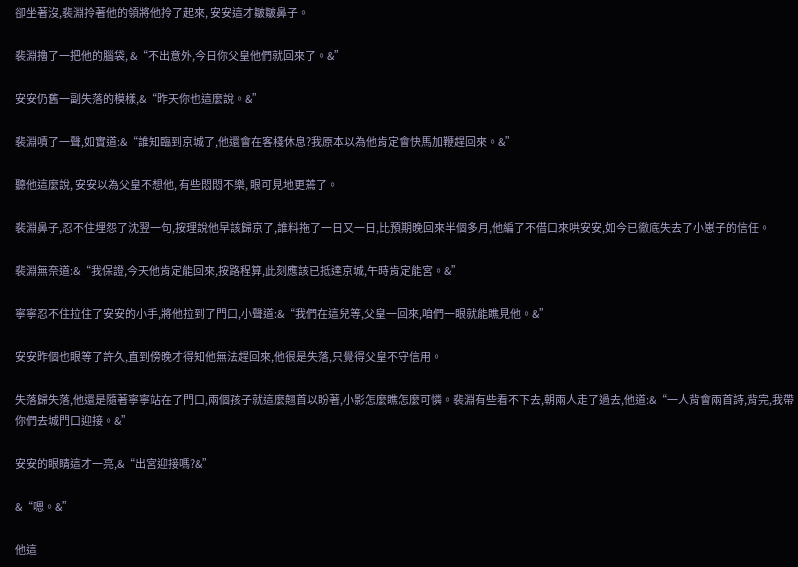卻坐著沒,裴淵拎著他的領將他拎了起來, 安安這才皺皺鼻子。

裴淵擼了一把他的腦袋, &“不出意外,今日你父皇他們就回來了。&”

安安仍舊一副失落的模樣,&“昨天你也這麼說。&”

裴淵嘖了一聲,如實道:&“誰知臨到京城了,他還會在客棧休息?我原本以為他肯定會快馬加鞭趕回來。&”

聽他這麼說, 安安以為父皇不想他, 有些悶悶不樂, 眼可見地更蔫了。

裴淵鼻子,忍不住埋怨了沈翌一句,按理說他早該歸京了,誰料拖了一日又一日,比預期晚回來半個多月,他編了不借口來哄安安,如今已徹底失去了小崽子的信任。

裴淵無奈道:&“我保證,今天他肯定能回來,按路程算,此刻應該已抵達京城,午時肯定能宮。&”

寧寧忍不住拉住了安安的小手,將他拉到了門口,小聲道:&“我們在這兒等,父皇一回來,咱們一眼就能瞧見他。&”

安安昨個也眼等了許久,直到傍晚才得知他無法趕回來,他很是失落,只覺得父皇不守信用。

失落歸失落,他還是隨著寧寧站在了門口,兩個孩子就這麼翹首以盼著,小影怎麼瞧怎麼可憐。裴淵有些看不下去,朝兩人走了過去,他道:&“一人背會兩首詩,背完,我帶你們去城門口迎接。&”

安安的眼睛這才一亮,&“出宮迎接嗎?&”

&“嗯。&”

他這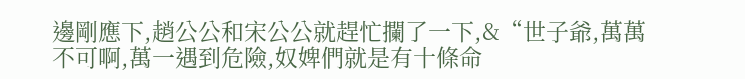邊剛應下,趙公公和宋公公就趕忙攔了一下,&“世子爺,萬萬不可啊,萬一遇到危險,奴婢們就是有十條命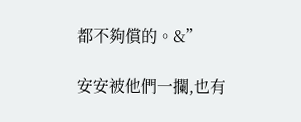都不夠償的。&”

安安被他們一攔,也有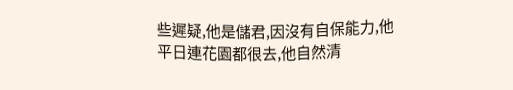些遲疑,他是儲君,因沒有自保能力,他平日連花園都很去,他自然清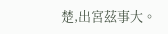楚,出宮茲事大。